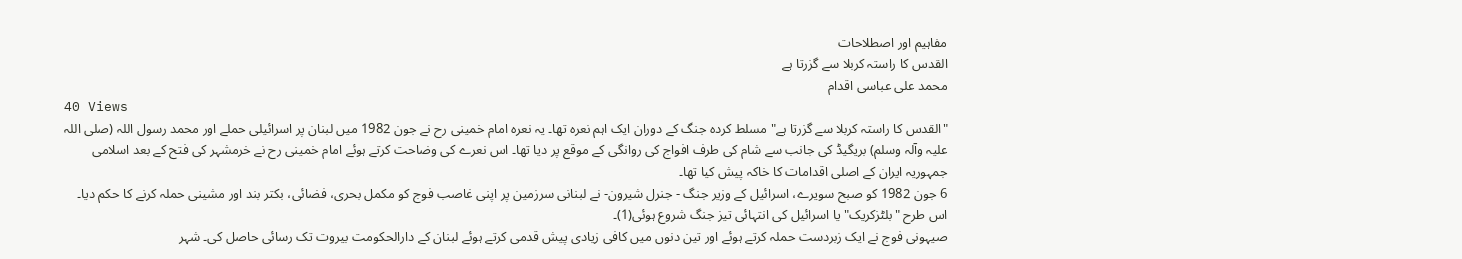مفاہیم اور اصطلاحات
القدس کا راستہ کربلا سے گزرتا ہے
محمد علی عباسی اقدام
40 Views
"القدس کا راستہ کربلا سے گزرتا ہے" مسلط کردہ جنگ کے دوران ایک اہم نعرہ تھا۔ یہ نعرہ امام خمینی رح نے جون 1982 میں لبنان پر اسرائیلی حملے اور محمد رسول اللہ (صلی اللہ علیہ وآلہ وسلم) بریگیڈ کی جانب سے شام کی طرف افواج کی روانگی کے موقع پر دیا تھا۔ اس نعرے کی وضاحت کرتے ہوئے امام خمینی رح نے خرمشہر کی فتح کے بعد اسلامی جمہوریہ ایران کے اصلی اقدامات کا خاکہ پیش کیا تھا۔
6 جون 1982 کو صبح سویرے، اسرائیل کے وزیر جنگ - جنرل شیرون- نے لبنانی سرزمین پر اپنی غاصب فوج کو مکمل بحری، فضائی، بکتر بند اور مشینی حملہ کرنے کا حکم دیا۔ اس طرح "بلٹزکریک" یا اسرائیل کی انتہائی تیز جنگ شروع ہوئی(1)۔
صیہونی فوج نے ایک زبردست حملہ کرتے ہوئے اور تین دنوں میں کافی زیادی پیش قدمی کرتے ہوئے لبنان کے دارالحکومت بیروت تک رسائی حاصل کی۔ شہر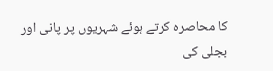کا محاصرہ کرتے ہوئے شہریوں پر پانی اور بجلی کی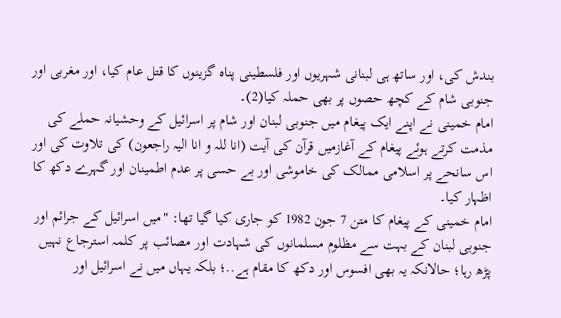بندش کی، اور ساتھ ہی لبنانی شہریوں اور فلسطینی پناہ گزینوں کا قتل عام کیا، اور مغربی اور جنوبی شام کے کچھ حصوں پر بھی حملہ کیا(2)۔
امام خمینی نے اپنے ایک پیغام میں جنوبی لبنان اور شام پر اسرائیل کے وحشیانہ حملے کی مذمت کرتے ہوئے پیغام کے آغازمیں قرآن کی آیت (انا للہ و انا الیہ راجعون) کی تلاوت کی اور اس سانحے پر اسلامی ممالک کی خاموشی اور بے حسی پر عدم اطمینان اور گہرے دکھ کا اظہار کیا۔
امام خمینی کے پیغام کا متن 7 جون 1982 کو جاری کیا گیا تھا: "میں اسرائیل کے جرائم اور جنوبی لبنان کے بہت سے مظلوم مسلمانوں کی شہادت اور مصائب پر کلمہ استرجاع نہیں پڑھ رہا؛ حالانکہ یہ بھی افسوس اور دکھ کا مقام ہے..؛ بلکہ یہاں میں نے اسرائیل اور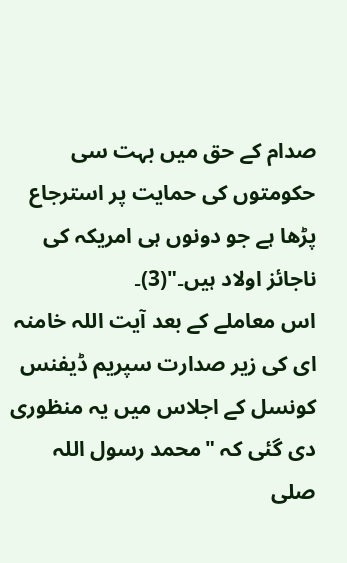صدام کے حق میں بہت سی حکومتوں کی حمایت پر استرجاع پڑھا ہے جو دونوں ہی امریکہ کی ناجائز اولاد ہیں۔"(3)۔
اس معاملے کے بعد آیت اللہ خامنہ ای کی زیر صدارت سپریم ڈیفنس کونسل کے اجلاس میں یہ منظوری دی گئی کہ "محمد رسول اللہ صلی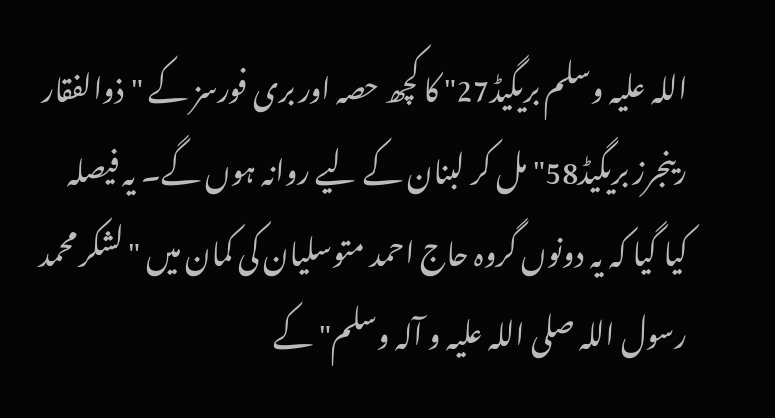اللہ علیہ وسلم بریگیڈ27" کا کچھ حصہ اور بری فورسز کے "ذوالفقار رینجرز بریگیڈ58" مل کر لبنان کے لیے روانہ ہوں گے۔ یہ فیصلہ کیا گیا کہ یہ دونوں گروہ حاج احمد متوسلیان کی کمان میں "لشکر محمد رسول اللہ صلی اللہ علیہ و آلہ وسلم" کے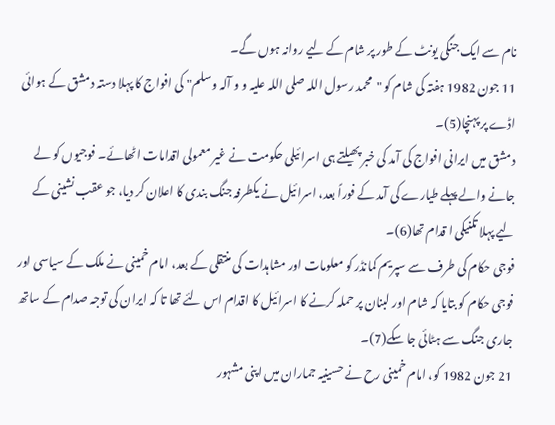نام سے ایک جنگی یونٹ کے طور پر شام کے لیے روانہ ہوں گے۔
11 جون 1982 ہفتہ کی شام کو "محمد رسول اللہ صلی اللہ علیہ و و آلہ وسلم" کی افواج کا پہلا دستہ دمشق کے ہوائی اڈے پر پہنچا(5)۔
دمشق میں ایرانی افواج کی آمد کی خبر پھیلتے ہی اسرائیلی حکومت نے غیر معمولی اقدامات اٹھائے۔ فوجیوں کو لے جانے والے پہلے طیارے کی آمد کے فوراً بعد، اسرائیل نے یکطرفہ جنگ بندی کا اعلان کر دیا، جو عقب نشینی کے لیے پہلا تکنیکی ا قدام تھا(6)۔
فوجی حکام کی طرف سے سپریم کمانڈر کو معلومات اور مشاہدات کی منتقلی کے بعد، امام خمینی نے ملک کے سیاسی اور فوجی حکام کو بتایا کہ شام اور لبنان پر حملہ کرنے کا اسرائیل کا اقدام اس لئے تھا تا کہ ایران کی توجہ صدام کے ساتھ جاری جنگ سے ہٹائی جا سکے(7)۔
21 جون 1982 کو، امام خمینی رح نے حسینیہ جماران میں اپنی مشہور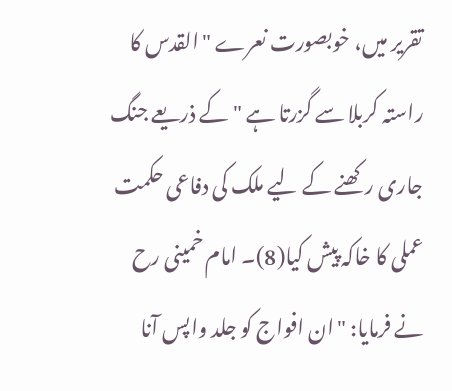تقریر میں، خوبصورت نعرے "القدس کا راستہ کربلا سے گزرتا ہے " کے ذریعے جنگ جاری رکھنے کے لیے ملک کی دفاعی حکمت عملی کا خاکہ پیش کیا(8)۔ امام خمینی رح نے فرمایا: "ان افواج کو جلد واپس آنا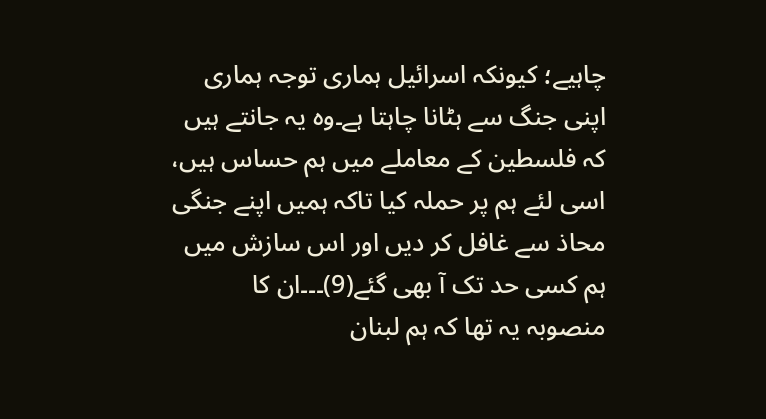چاہیے؛ کیونکہ اسرائیل ہماری توجہ ہماری اپنی جنگ سے ہٹانا چاہتا ہے۔وہ یہ جانتے ہیں کہ فلسطین کے معاملے میں ہم حساس ہیں، اسی لئے ہم پر حملہ کیا تاکہ ہمیں اپنے جنگی محاذ سے غافل کر دیں اور اس سازش میں ہم کسی حد تک آ بھی گئے(9)۔۔۔ان کا منصوبہ یہ تھا کہ ہم لبنان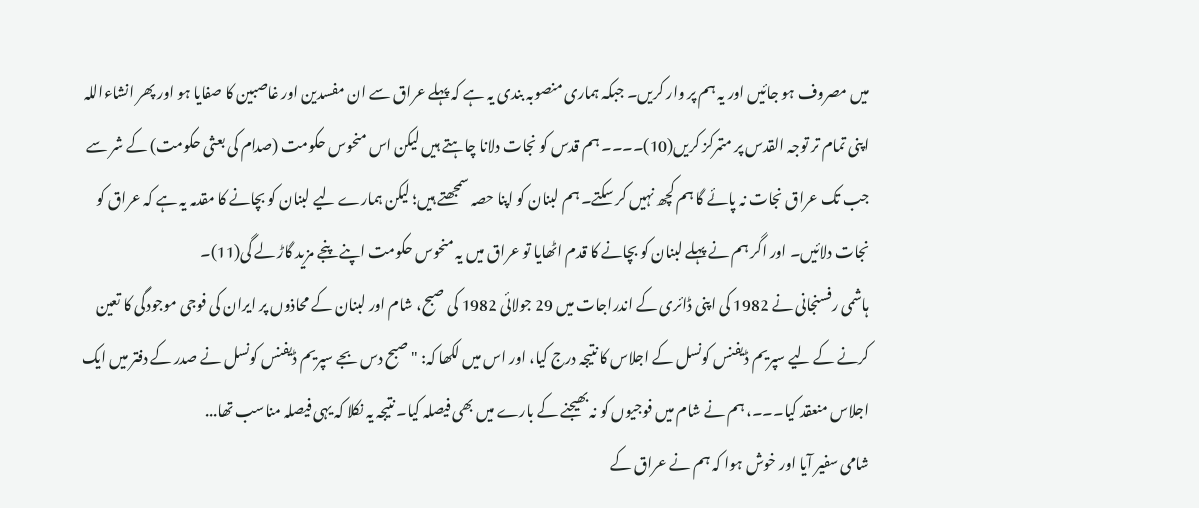میں مصروف ہو جائیں اور یہ ہم پر وار کریں۔ جبکہ ہماری منصوبہ بندی یہ ہے کہ پہلے عراق سے ان مفسدین اور غاصبین کا صفایا ہو اور پھر انشاءاللہ اپنی تمام تر توجہ القدس پر متمرکز کریں(10)۔۔۔۔ ہم قدس کو نجات دلانا چاہتے ہیں لیکن اس منحوس حکومت (صدام کی بعثی حکومت) کے شر سے جب تک عراق نجات نہ پائے گا ہم کچھ نہیں کر سکتے۔ ہم لبنان کو اپنا حصہ سمجھتے ہیں؛ لیکن ہمارے لیے لبنان کو بچانے کا مقدمہ یہ ہے کہ عراق کو نجات دلائیں۔ اور اگر ہم نے پہلے لبنان کو بچانے کا قدم اٹھایا تو عراق میں یہ منحوس حکومت اپنے پنجے مزید گاڑ لے گی(11)۔
ہاشمی رفسنجانی نے 1982 کی اپنی ڈائری کے اندراجات میں 29 جولائی 1982 کی صبح، شام اور لبنان کے محاذوں پر ایران کی فوجی موجودگی کا تعین کرنے کے لیے سپریم ڈیفنس کونسل کے اجلاس کا نتیجہ درج کیا، اور اس میں لکھا کہ: "صبح دس بجے سپریم ڈیفنس کونسل نے صدر کے دفتر میں ایک اجلاس منعقد کیا۔۔۔، ہم نے شام میں فوجیوں کو نہ بھیجنے کے بارے میں بھی فیصلہ کیا۔ نتیجہ یہ نکلا کہ یہی فیصلہ مناسب تھا...
شامی سفیر آیا اور خوش ہوا کہ ہم نے عراق کے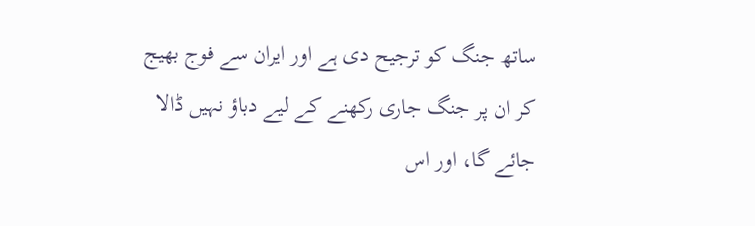ساتھ جنگ کو ترجیح دی ہے اور ایران سے فوج بھیج کر ان پر جنگ جاری رکھنے کے لیے دباؤ نہیں ڈالا جائے گا، اور اس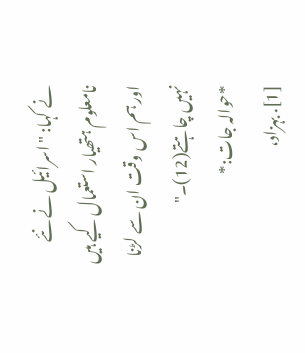نے کہا: "اسرائیل نے نئے نامعلوم ہتھیار استعمال کیے ہیں اور ہم اس وقت ان سے لڑنا نہیں چاہتے(12)۔"
*حوالہ جات:*
[1]. بہزاد،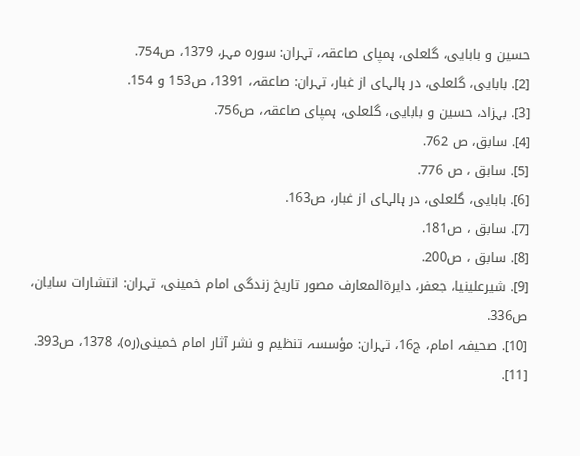حسین و بابایی، گلعلی، ہمپای صاعقہ، تہران: سورہ مہر، 1379، ص754.
[2]. بابایی، گلعلی، در ہالہای از غبار، تہران: صاعقہ، 1391، ص153 و 154.
[3]. بہزاد، حسین و بابایی، گلعلی، ہمپای صاعقہ، ص756.
[4]. سابق، ص 762.
[5]. سابق ، ص 776.
[6]. بابایی، گلعلی، در ہالہای از غبار، ص163.
[7]. سابق ، ص181.
[8]. سابق ، ص200.
[9]. شیرعلینیا، جعفر، دایرةالمعارف مصور تاریخ زندگی امام خمینی، تہران: انتشارات سایان، ص336.
[10]. صحیفہ امام، ج16، تہران: مؤسسہ تنظیم و نشر آثار امام خمینی(رہ)، 1378، ص393.
[11].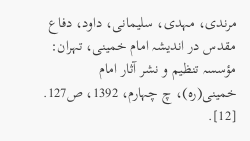مرندی، مہدی، سلیمانی، داود، دفاع مقدس در اندیشہ امام خمینی، تہران: مؤسسہ تنظیم و نشر آثار امام خمینی(رہ)، چ چہارم، 1392، ص127.
[12].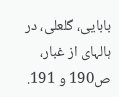بابایی، گلعلی، در ہالہای از غبار، ص190 و 191.